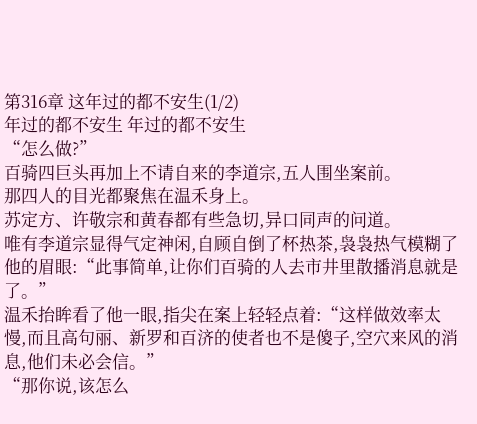第316章 这年过的都不安生(1/2)
年过的都不安生 年过的都不安生
“怎么做?”
百骑四巨头再加上不请自来的李道宗,五人围坐案前。
那四人的目光都聚焦在温禾身上。
苏定方、许敬宗和黄春都有些急切,异口同声的问道。
唯有李道宗显得气定神闲,自顾自倒了杯热茶,袅袅热气模糊了他的眉眼:“此事简单,让你们百骑的人去市井里散播消息就是了。”
温禾抬眸看了他一眼,指尖在案上轻轻点着:“这样做效率太慢,而且高句丽、新罗和百济的使者也不是傻子,空穴来风的消息,他们未必会信。”
“那你说,该怎么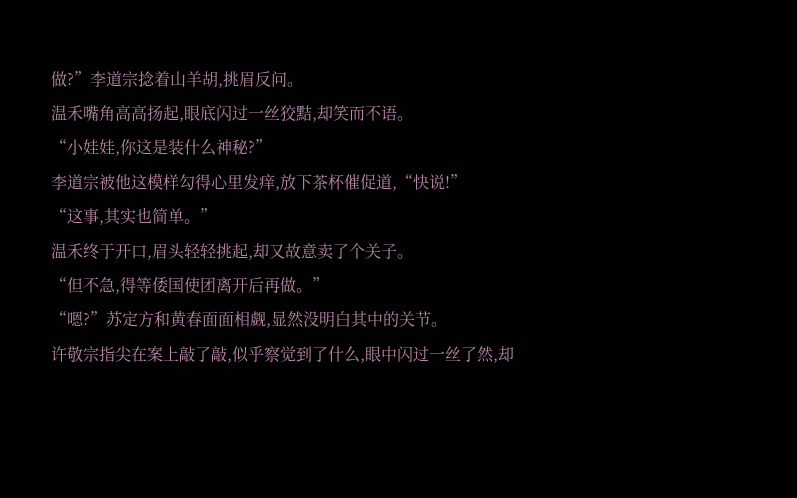做?”李道宗捻着山羊胡,挑眉反问。
温禾嘴角高高扬起,眼底闪过一丝狡黠,却笑而不语。
“小娃娃,你这是装什么神秘?”
李道宗被他这模样勾得心里发痒,放下茶杯催促道,“快说!”
“这事,其实也简单。”
温禾终于开口,眉头轻轻挑起,却又故意卖了个关子。
“但不急,得等倭国使团离开后再做。”
“嗯?”苏定方和黄春面面相觑,显然没明白其中的关节。
许敬宗指尖在案上敲了敲,似乎察觉到了什么,眼中闪过一丝了然,却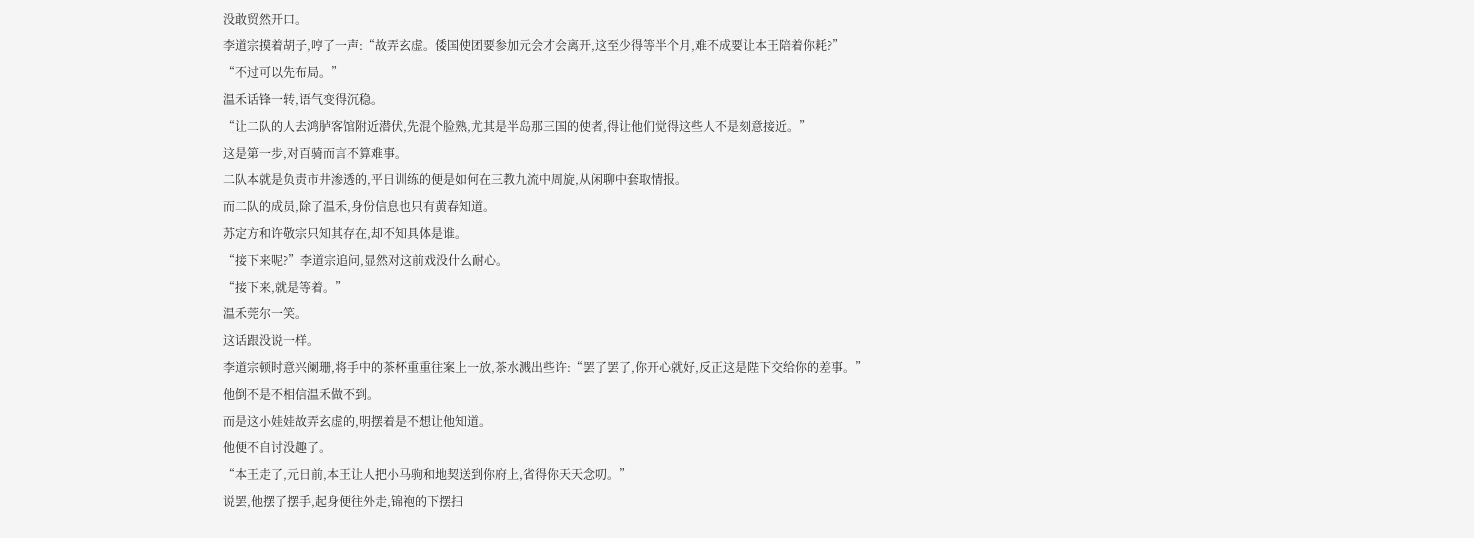没敢贸然开口。
李道宗摸着胡子,哼了一声:“故弄玄虚。倭国使团要参加元会才会离开,这至少得等半个月,难不成要让本王陪着你耗?”
“不过可以先布局。”
温禾话锋一转,语气变得沉稳。
“让二队的人去鸿胪客馆附近潜伏,先混个脸熟,尤其是半岛那三国的使者,得让他们觉得这些人不是刻意接近。”
这是第一步,对百骑而言不算难事。
二队本就是负责市井渗透的,平日训练的便是如何在三教九流中周旋,从闲聊中套取情报。
而二队的成员,除了温禾,身份信息也只有黄春知道。
苏定方和许敬宗只知其存在,却不知具体是谁。
“接下来呢?”李道宗追问,显然对这前戏没什么耐心。
“接下来,就是等着。”
温禾莞尔一笑。
这话跟没说一样。
李道宗顿时意兴阑珊,将手中的茶杯重重往案上一放,茶水溅出些许:“罢了罢了,你开心就好,反正这是陛下交给你的差事。”
他倒不是不相信温禾做不到。
而是这小娃娃故弄玄虚的,明摆着是不想让他知道。
他便不自讨没趣了。
“本王走了,元日前,本王让人把小马驹和地契送到你府上,省得你天天念叨。”
说罢,他摆了摆手,起身便往外走,锦袍的下摆扫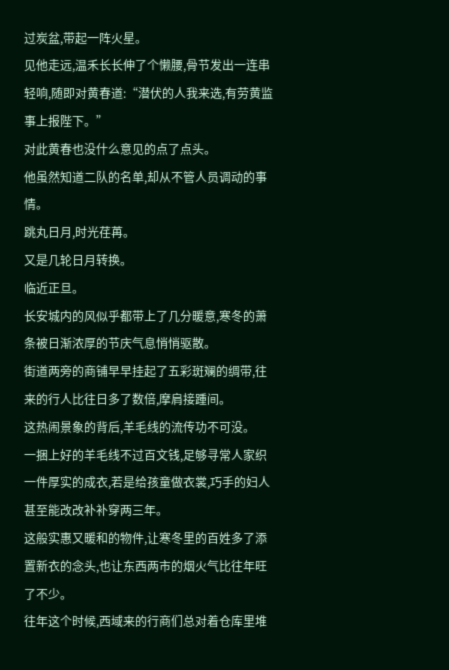过炭盆,带起一阵火星。
见他走远,温禾长长伸了个懒腰,骨节发出一连串轻响,随即对黄春道:“潜伏的人我来选,有劳黄监事上报陛下。”
对此黄春也没什么意见的点了点头。
他虽然知道二队的名单,却从不管人员调动的事情。
跳丸日月,时光荏苒。
又是几轮日月转换。
临近正旦。
长安城内的风似乎都带上了几分暖意,寒冬的萧条被日渐浓厚的节庆气息悄悄驱散。
街道两旁的商铺早早挂起了五彩斑斓的绸带,往来的行人比往日多了数倍,摩肩接踵间。
这热闹景象的背后,羊毛线的流传功不可没。
一捆上好的羊毛线不过百文钱,足够寻常人家织一件厚实的成衣,若是给孩童做衣裳,巧手的妇人甚至能改改补补穿两三年。
这般实惠又暖和的物件,让寒冬里的百姓多了添置新衣的念头,也让东西两市的烟火气比往年旺了不少。
往年这个时候,西域来的行商们总对着仓库里堆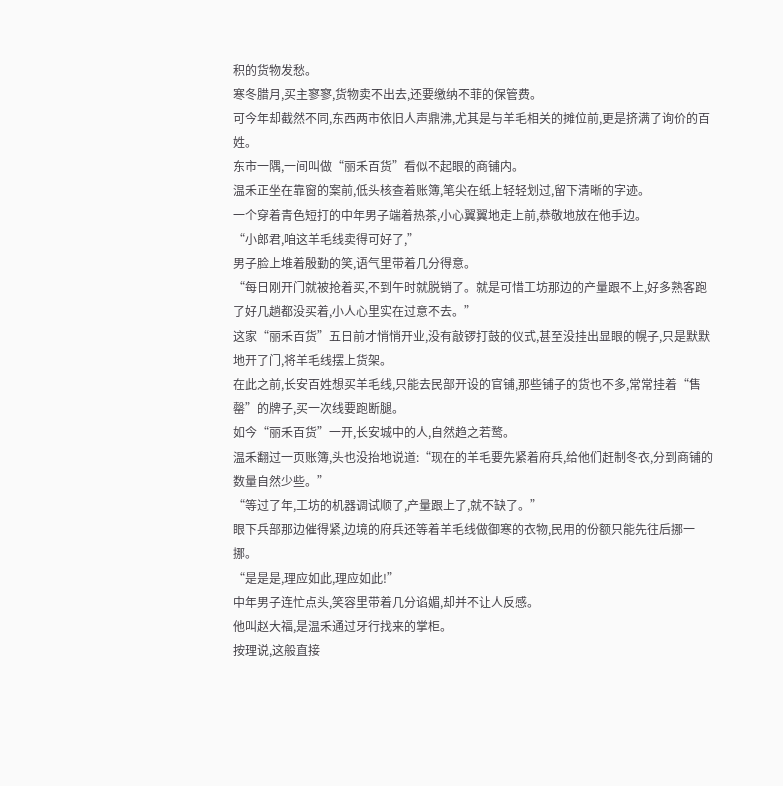积的货物发愁。
寒冬腊月,买主寥寥,货物卖不出去,还要缴纳不菲的保管费。
可今年却截然不同,东西两市依旧人声鼎沸,尤其是与羊毛相关的摊位前,更是挤满了询价的百姓。
东市一隅,一间叫做“丽禾百货”看似不起眼的商铺内。
温禾正坐在靠窗的案前,低头核查着账簿,笔尖在纸上轻轻划过,留下清晰的字迹。
一个穿着青色短打的中年男子端着热茶,小心翼翼地走上前,恭敬地放在他手边。
“小郎君,咱这羊毛线卖得可好了,”
男子脸上堆着殷勤的笑,语气里带着几分得意。
“每日刚开门就被抢着买,不到午时就脱销了。就是可惜工坊那边的产量跟不上,好多熟客跑了好几趟都没买着,小人心里实在过意不去。”
这家“丽禾百货”五日前才悄悄开业,没有敲锣打鼓的仪式,甚至没挂出显眼的幌子,只是默默地开了门,将羊毛线摆上货架。
在此之前,长安百姓想买羊毛线,只能去民部开设的官铺,那些铺子的货也不多,常常挂着“售罄”的牌子,买一次线要跑断腿。
如今“丽禾百货”一开,长安城中的人,自然趋之若鹜。
温禾翻过一页账簿,头也没抬地说道:“现在的羊毛要先紧着府兵,给他们赶制冬衣,分到商铺的数量自然少些。”
“等过了年,工坊的机器调试顺了,产量跟上了,就不缺了。”
眼下兵部那边催得紧,边境的府兵还等着羊毛线做御寒的衣物,民用的份额只能先往后挪一挪。
“是是是,理应如此,理应如此!”
中年男子连忙点头,笑容里带着几分谄媚,却并不让人反感。
他叫赵大福,是温禾通过牙行找来的掌柜。
按理说,这般直接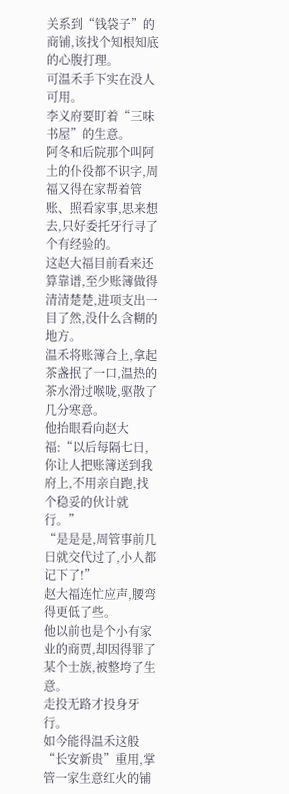关系到“钱袋子”的商铺,该找个知根知底的心腹打理。
可温禾手下实在没人可用。
李义府要盯着“三味书屋”的生意。
阿冬和后院那个叫阿土的仆役都不识字,周福又得在家帮着管账、照看家事,思来想去,只好委托牙行寻了个有经验的。
这赵大福目前看来还算靠谱,至少账簿做得清清楚楚,进项支出一目了然,没什么含糊的地方。
温禾将账簿合上,拿起茶盏抿了一口,温热的茶水滑过喉咙,驱散了几分寒意。
他抬眼看向赵大福:“以后每隔七日,你让人把账簿送到我府上,不用亲自跑,找个稳妥的伙计就行。”
“是是是,周管事前几日就交代过了,小人都记下了!”
赵大福连忙应声,腰弯得更低了些。
他以前也是个小有家业的商贾,却因得罪了某个士族,被整垮了生意。
走投无路才投身牙行。
如今能得温禾这般“长安新贵”重用,掌管一家生意红火的铺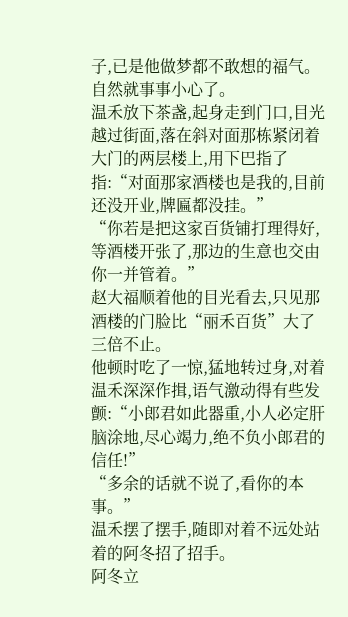子,已是他做梦都不敢想的福气。 自然就事事小心了。
温禾放下茶盏,起身走到门口,目光越过街面,落在斜对面那栋紧闭着大门的两层楼上,用下巴指了指:“对面那家酒楼也是我的,目前还没开业,牌匾都没挂。”
“你若是把这家百货铺打理得好,等酒楼开张了,那边的生意也交由你一并管着。”
赵大福顺着他的目光看去,只见那酒楼的门脸比“丽禾百货”大了三倍不止。
他顿时吃了一惊,猛地转过身,对着温禾深深作揖,语气激动得有些发颤:“小郎君如此器重,小人必定肝脑涂地,尽心竭力,绝不负小郎君的信任!”
“多余的话就不说了,看你的本事。”
温禾摆了摆手,随即对着不远处站着的阿冬招了招手。
阿冬立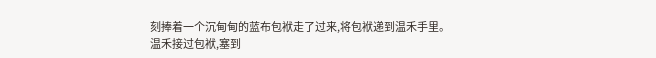刻捧着一个沉甸甸的蓝布包袱走了过来,将包袱递到温禾手里。
温禾接过包袱,塞到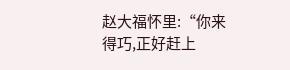赵大福怀里:“你来得巧,正好赶上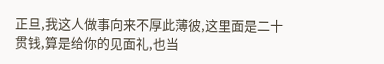正旦,我这人做事向来不厚此薄彼,这里面是二十贯钱,算是给你的见面礼,也当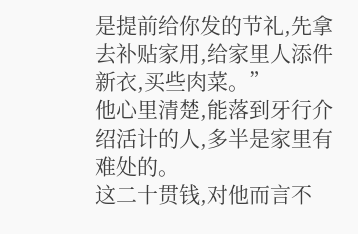是提前给你发的节礼,先拿去补贴家用,给家里人添件新衣,买些肉菜。”
他心里清楚,能落到牙行介绍活计的人,多半是家里有难处的。
这二十贯钱,对他而言不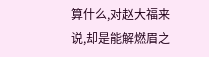算什么,对赵大福来说,却是能解燃眉之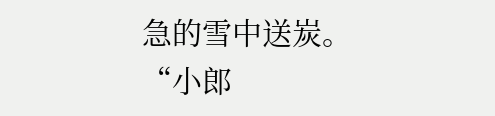急的雪中送炭。
“小郎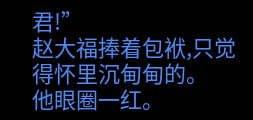君!”
赵大福捧着包袱,只觉得怀里沉甸甸的。
他眼圈一红。